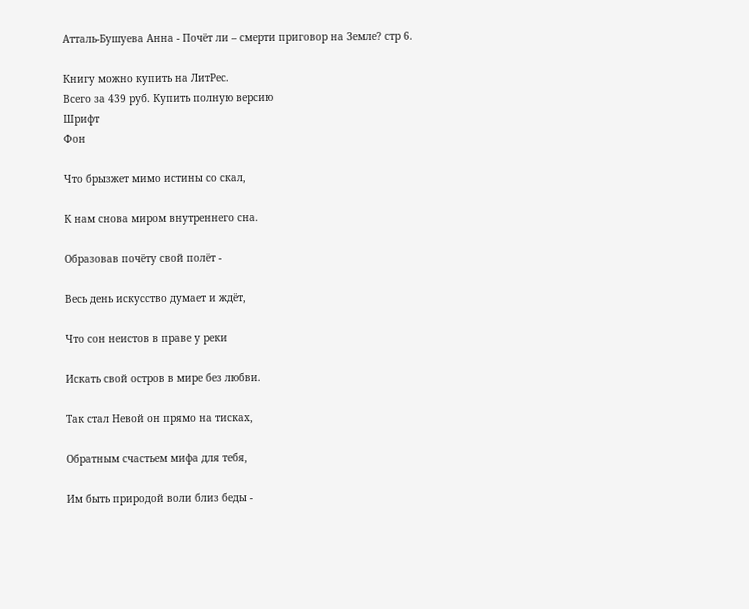Атталь-Бушуева Анна - Почёт ли – смерти приговор на Земле? стр 6.

Книгу можно купить на ЛитРес.
Всего за 439 руб. Купить полную версию
Шрифт
Фон

Что брызжет мимо истины со скал,

К нам снова миром внутреннего сна.

Образовав почёту свой полёт -

Весь день искусство думает и ждёт,

Что сон неистов в праве у реки

Искать свой остров в мире без любви.

Так стал Невой он прямо на тисках,

Обратным счастьем мифа для тебя,

Им быть природой воли близ беды -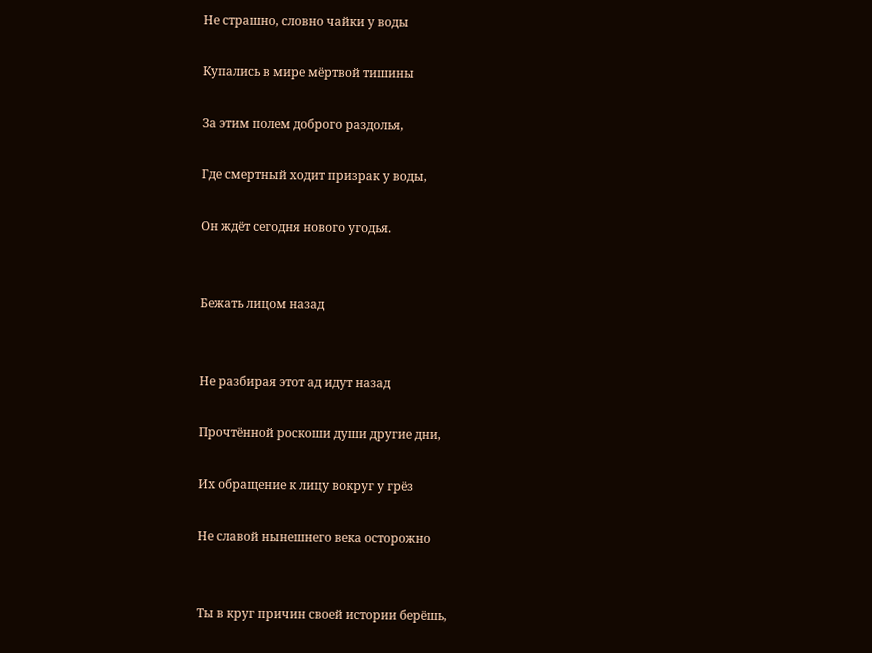Не страшно, словно чайки у воды

Купались в мире мёртвой тишины

За этим полем доброго раздолья,

Где смертный ходит призрак у воды,

Он ждёт сегодня нового угодья.


Бежать лицом назад


Не разбирая этот ад идут назад

Прочтённой роскоши души другие дни,

Их обращение к лицу вокруг у грёз

Не славой нынешнего века осторожно


Ты в круг причин своей истории берёшь,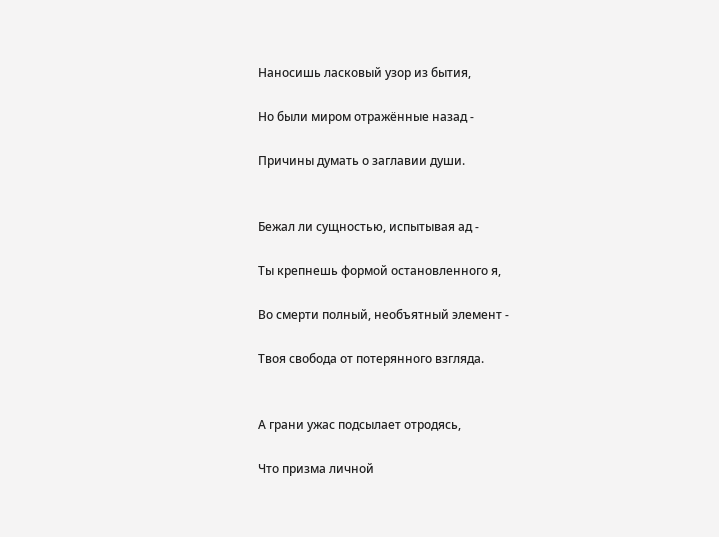Наносишь ласковый узор из бытия,

Но были миром отражённые назад -

Причины думать о заглавии души.


Бежал ли сущностью, испытывая ад -

Ты крепнешь формой остановленного я,

Во смерти полный, необъятный элемент -

Твоя свобода от потерянного взгляда.


А грани ужас подсылает отродясь,

Что призма личной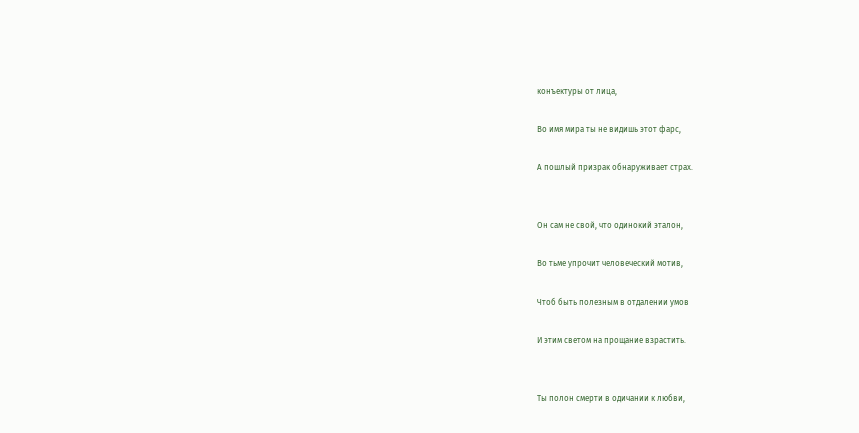конъектуры от лица,

Во имя мира ты не видишь этот фарс,

А пошлый призрак обнаруживает страх.


Он сам не свой, что одинокий эталон,

Во тьме упрочит человеческий мотив,

Чтоб быть полезным в отдалении умов

И этим светом на прощание взрастить.


Ты полон смерти в одичании к любви,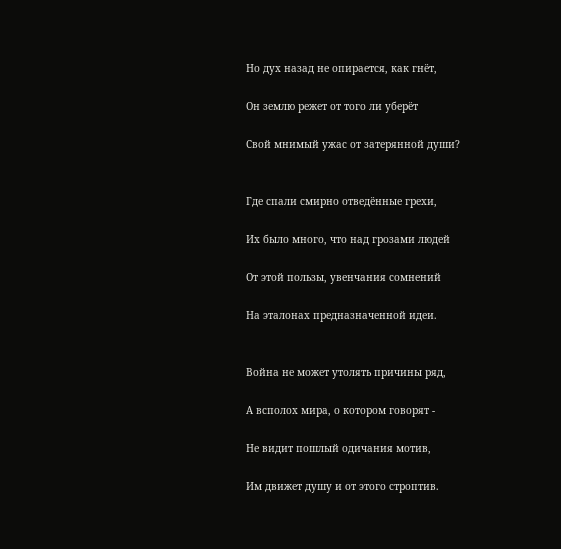Но дух назад не опирается, как гнёт,

Он землю режет от того ли уберёт

Свой мнимый ужас от затерянной души?


Где спали смирно отведённые грехи,

Их было много, что над грозами людей

От этой пользы, увенчания сомнений

На эталонах предназначенной идеи.


Война не может утолять причины ряд,

А всполох мира, о котором говорят -

Не видит пошлый одичания мотив,

Им движет душу и от этого строптив.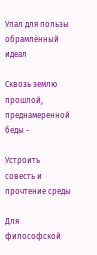Упал для пользы обрамлённый идеал

Сквозь землю прошлой, преднамеренной беды -

Устроить совесть и прочтение среды

Для философской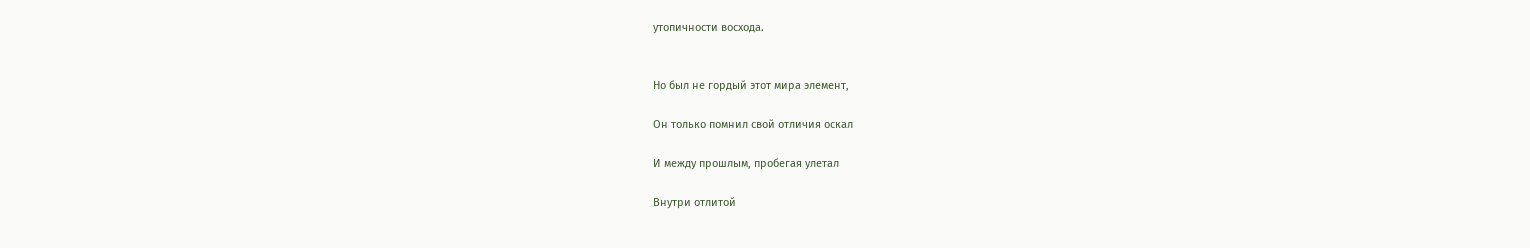утопичности восхода.


Но был не гордый этот мира элемент,

Он только помнил свой отличия оскал

И между прошлым, пробегая улетал

Внутри отлитой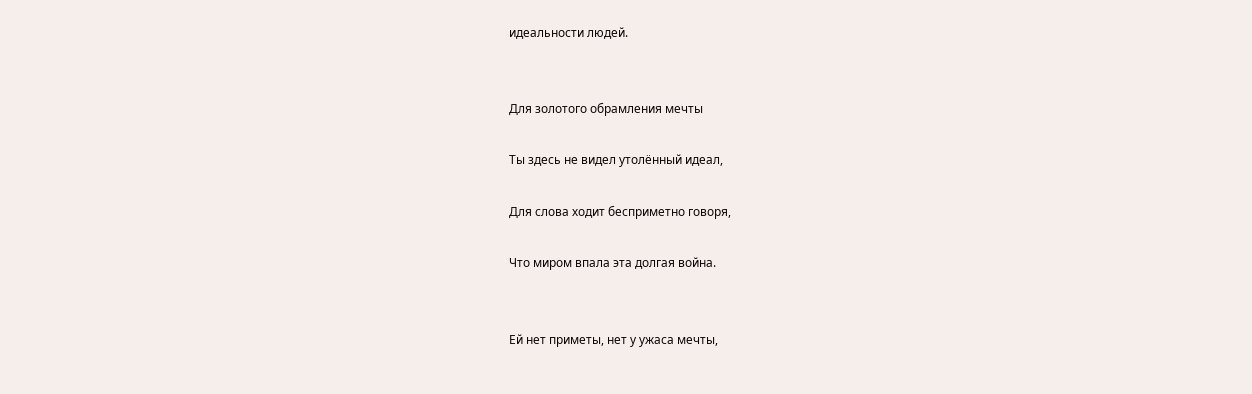идеальности людей.


Для золотого обрамления мечты

Ты здесь не видел утолённый идеал,

Для слова ходит бесприметно говоря,

Что миром впала эта долгая война.


Ей нет приметы, нет у ужаса мечты,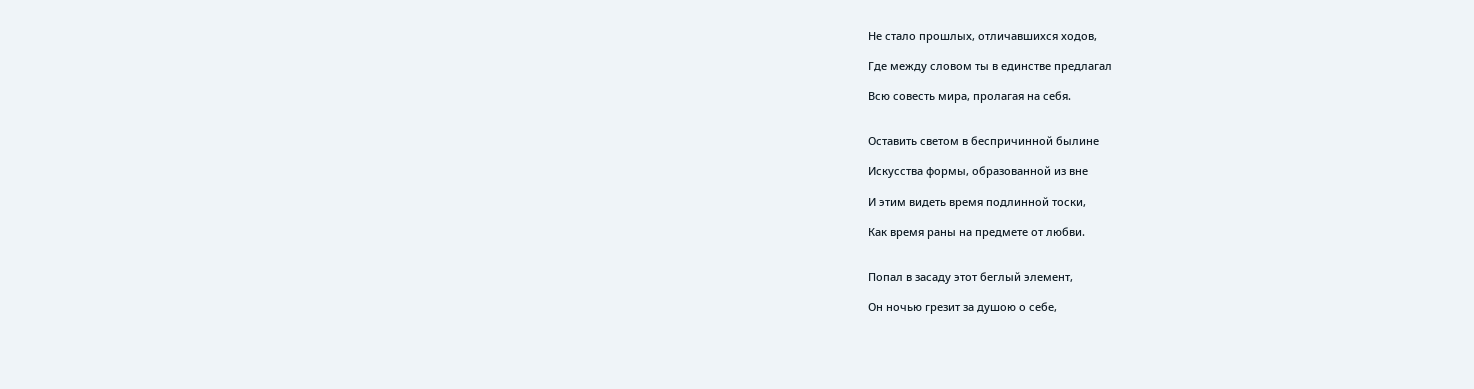Не стало прошлых, отличавшихся ходов,

Где между словом ты в единстве предлагал

Всю совесть мира, пролагая на себя.


Оставить светом в беспричинной былине

Искусства формы, образованной из вне

И этим видеть время подлинной тоски,

Как время раны на предмете от любви.


Попал в засаду этот беглый элемент,

Он ночью грезит за душою о себе,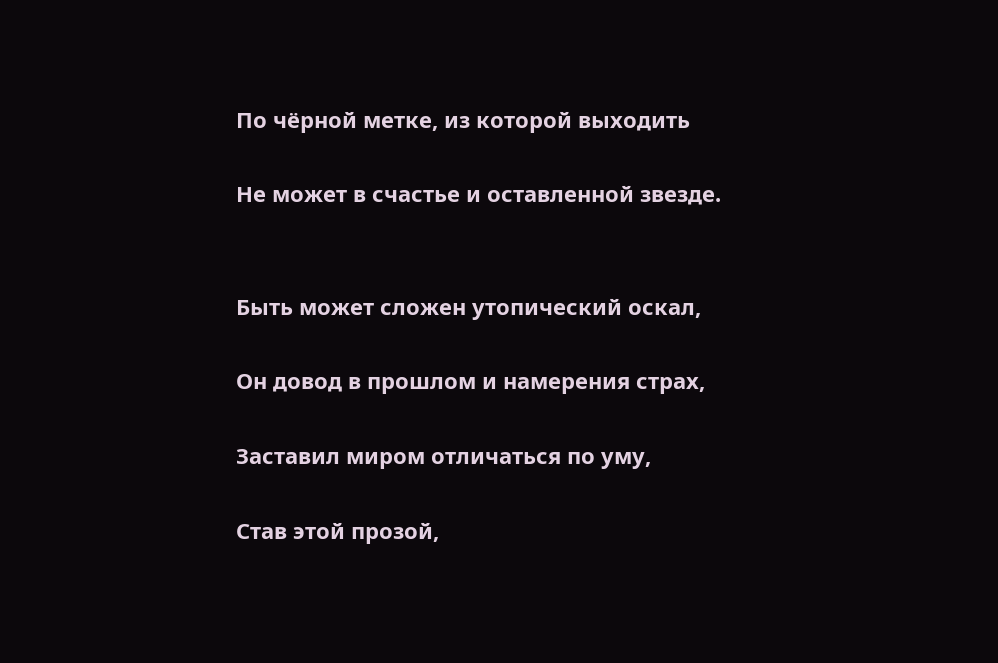По чёрной метке, из которой выходить

Не может в счастье и оставленной звезде.


Быть может сложен утопический оскал,

Он довод в прошлом и намерения страх,

Заставил миром отличаться по уму,

Став этой прозой,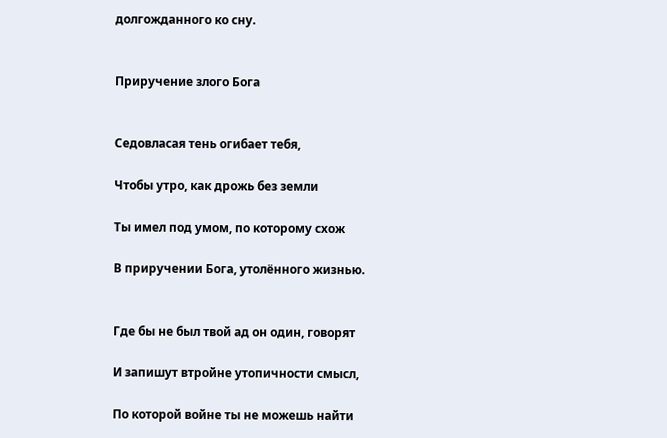долгожданного ко сну.


Приручение злого Бога


Седовласая тень огибает тебя,

Чтобы утро, как дрожь без земли

Ты имел под умом, по которому схож

В приручении Бога, утолённого жизнью.


Где бы не был твой ад он один, говорят

И запишут втройне утопичности смысл,

По которой войне ты не можешь найти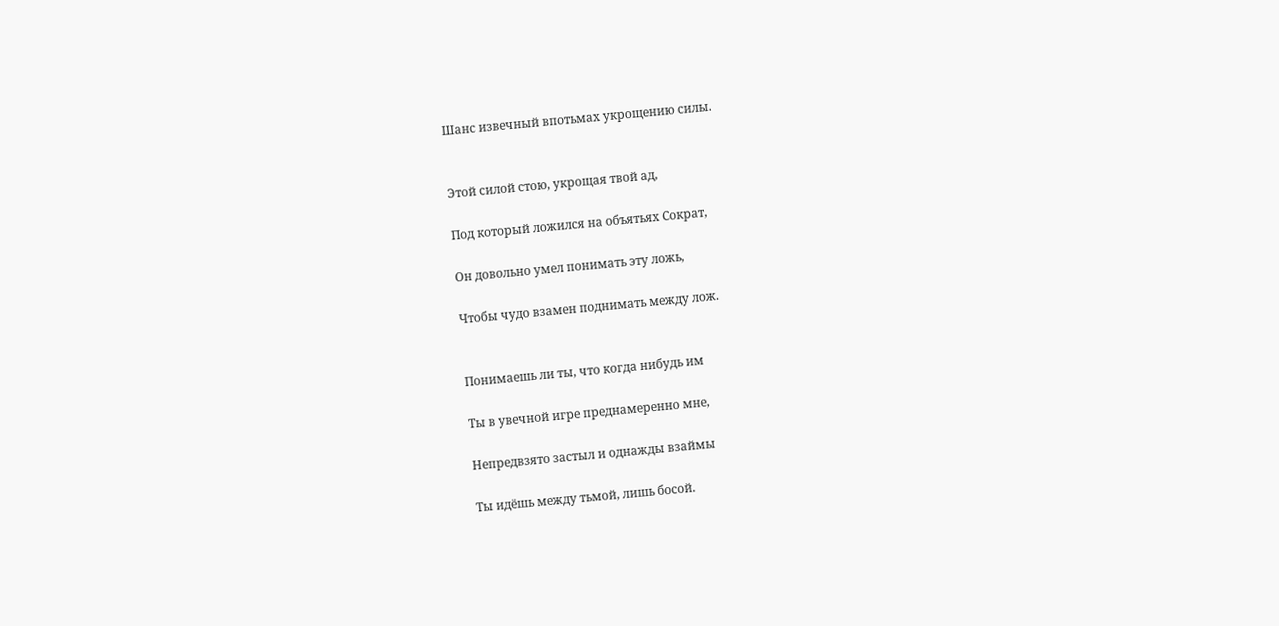Шанс извечный впотьмах укрощению силы.


Этой силой стою, укрощая твой ад,

Под который ложился на объятьях Сократ,

Он довольно умел понимать эту ложь,

Чтобы чудо взамен поднимать между лож.


Понимаешь ли ты, что когда нибудь им

Ты в увечной игре преднамеренно мне,

Непредвзято застыл и однажды взаймы

Ты идёшь между тьмой, лишь босой.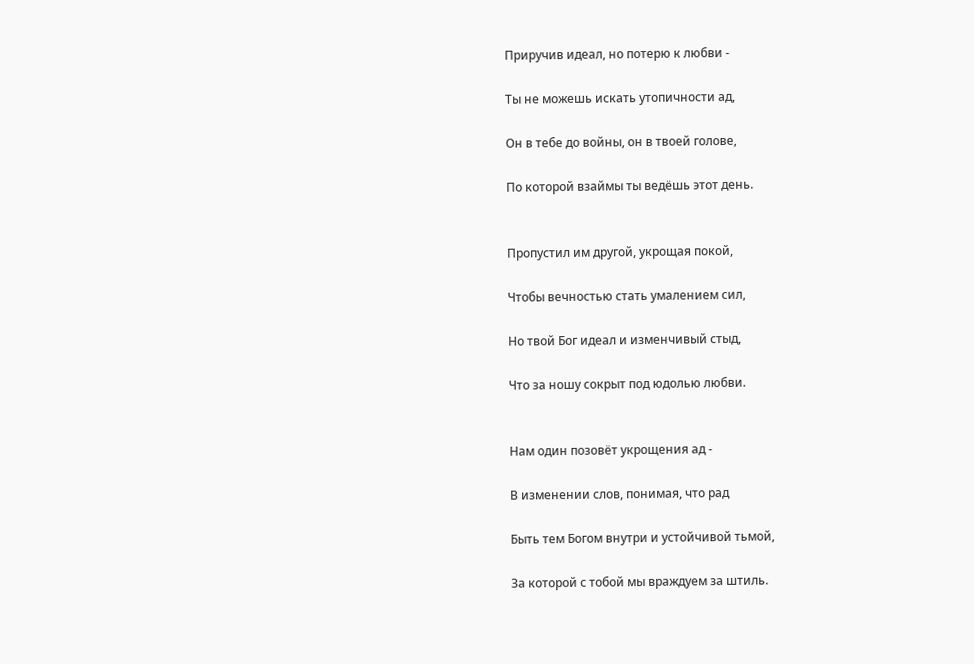Приручив идеал, но потерю к любви -

Ты не можешь искать утопичности ад,

Он в тебе до войны, он в твоей голове,

По которой взаймы ты ведёшь этот день.


Пропустил им другой, укрощая покой,

Чтобы вечностью стать умалением сил,

Но твой Бог идеал и изменчивый стыд,

Что за ношу сокрыт под юдолью любви.


Нам один позовёт укрощения ад -

В изменении слов, понимая, что рад

Быть тем Богом внутри и устойчивой тьмой,

За которой с тобой мы враждуем за штиль.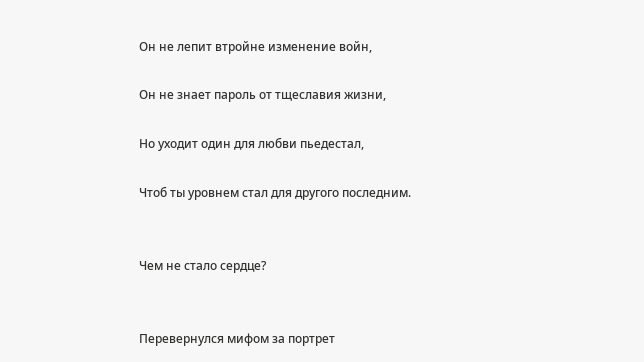Он не лепит втройне изменение войн,

Он не знает пароль от тщеславия жизни,

Но уходит один для любви пьедестал,

Чтоб ты уровнем стал для другого последним.


Чем не стало сердце?


Перевернулся мифом за портрет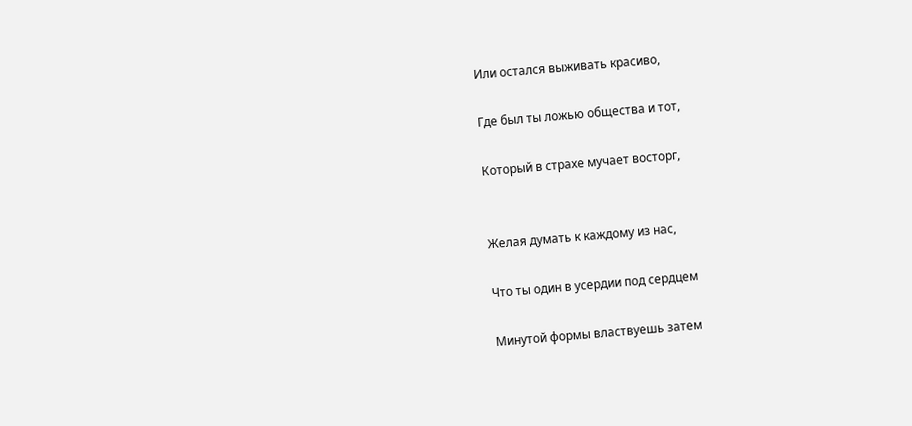Или остался выживать красиво,

Где был ты ложью общества и тот,

Который в страхе мучает восторг,


Желая думать к каждому из нас,

Что ты один в усердии под сердцем

Минутой формы властвуешь затем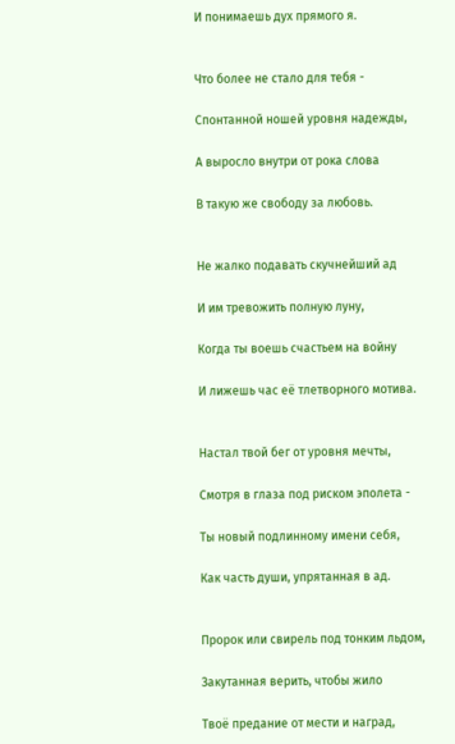И понимаешь дух прямого я.


Что более не стало для тебя -

Спонтанной ношей уровня надежды,

А выросло внутри от рока слова

В такую же свободу за любовь.


Не жалко подавать скучнейший ад

И им тревожить полную луну,

Когда ты воешь счастьем на войну

И лижешь час её тлетворного мотива.


Настал твой бег от уровня мечты,

Смотря в глаза под риском эполета -

Ты новый подлинному имени себя,

Как часть души, упрятанная в ад.


Пророк или свирель под тонким льдом,

Закутанная верить, чтобы жило

Твоё предание от мести и наград,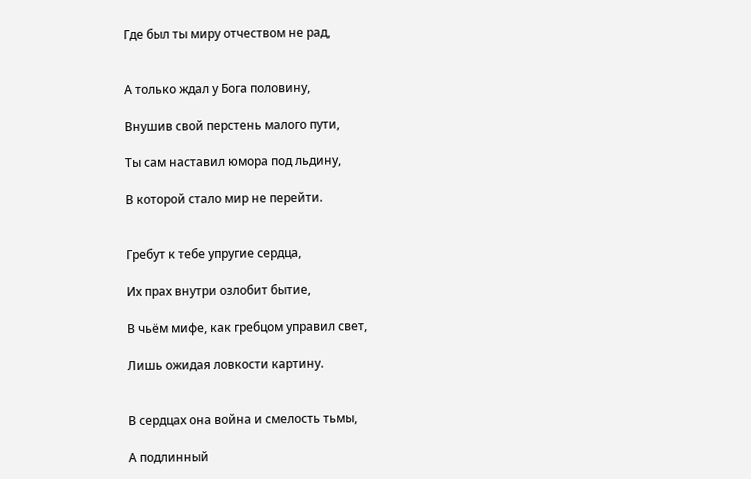Где был ты миру отчеством не рад,


А только ждал у Бога половину,

Внушив свой перстень малого пути,

Ты сам наставил юмора под льдину,

В которой стало мир не перейти.


Гребут к тебе упругие сердца,

Их прах внутри озлобит бытие,

В чьём мифе, как гребцом управил свет,

Лишь ожидая ловкости картину.


В сердцах она война и смелость тьмы,

А подлинный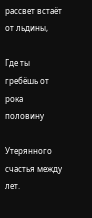рассвет встаёт от льдины,

Где ты гребёшь от рока половину

Утерянного счастья между лет.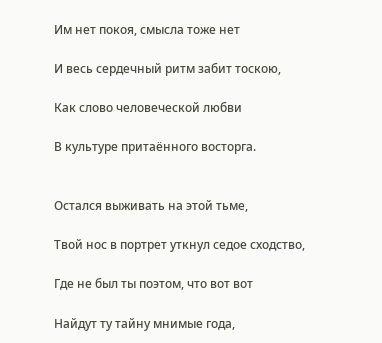Им нет покоя, смысла тоже нет

И весь сердечный ритм забит тоскою,

Как слово человеческой любви

В культуре притаённого восторга.


Остался выживать на этой тьме,

Твой нос в портрет уткнул седое сходство,

Где не был ты поэтом, что вот вот

Найдут ту тайну мнимые года,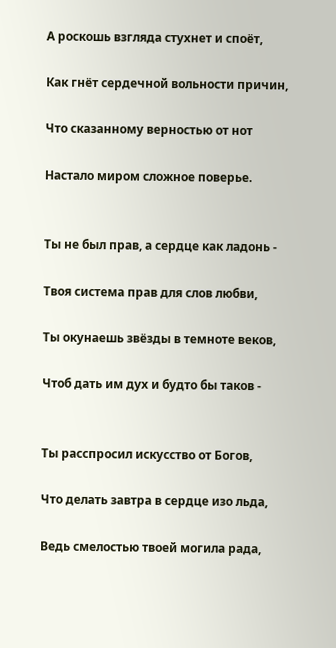А роскошь взгляда стухнет и споёт,

Как гнёт сердечной вольности причин,

Что сказанному верностью от нот

Настало миром сложное поверье.


Ты не был прав, а сердце как ладонь -

Твоя система прав для слов любви,

Ты окунаешь звёзды в темноте веков,

Чтоб дать им дух и будто бы таков -


Ты расспросил искусство от Богов,

Что делать завтра в сердце изо льда,

Ведь смелостью твоей могила рада,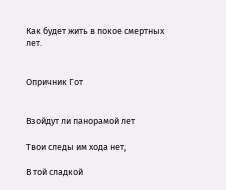Как будет жить в покое смертных лет.


Опричник Гот


Взойдут ли панорамой лет

Твои следы им хода нет,

В той сладкой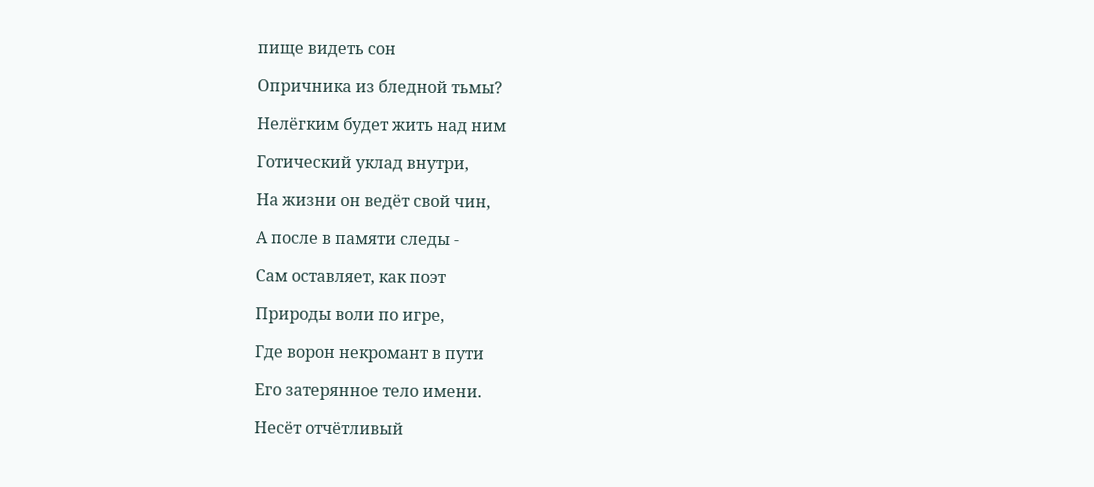пище видеть сон

Опричника из бледной тьмы?

Нелёгким будет жить над ним

Готический уклад внутри,

На жизни он ведёт свой чин,

А после в памяти следы -

Сам оставляет, как поэт

Природы воли по игре,

Где ворон некромант в пути

Его затерянное тело имени.

Несёт отчётливый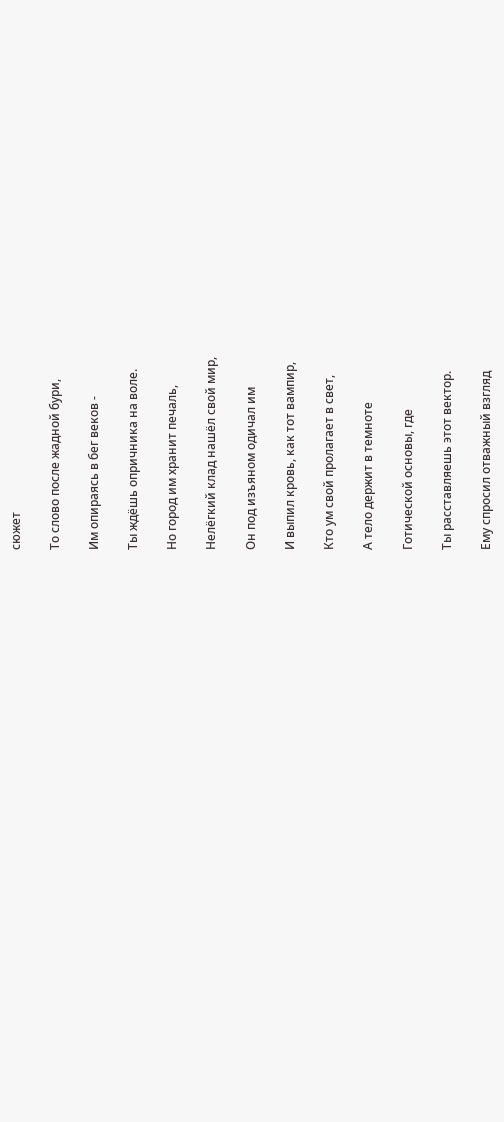сюжет

То слово после жадной бури,

Им опираясь в бег веков -

Ты ждёшь опричника на воле.

Но город им хранит печаль,

Нелёгкий клад нашёл свой мир,

Он под изъяном одичал им

И выпил кровь, как тот вампир,

Кто ум свой пролагает в свет,

А тело держит в темноте

Готической основы, где

Ты расставляешь этот вектор.

Ему спросил отважный взгляд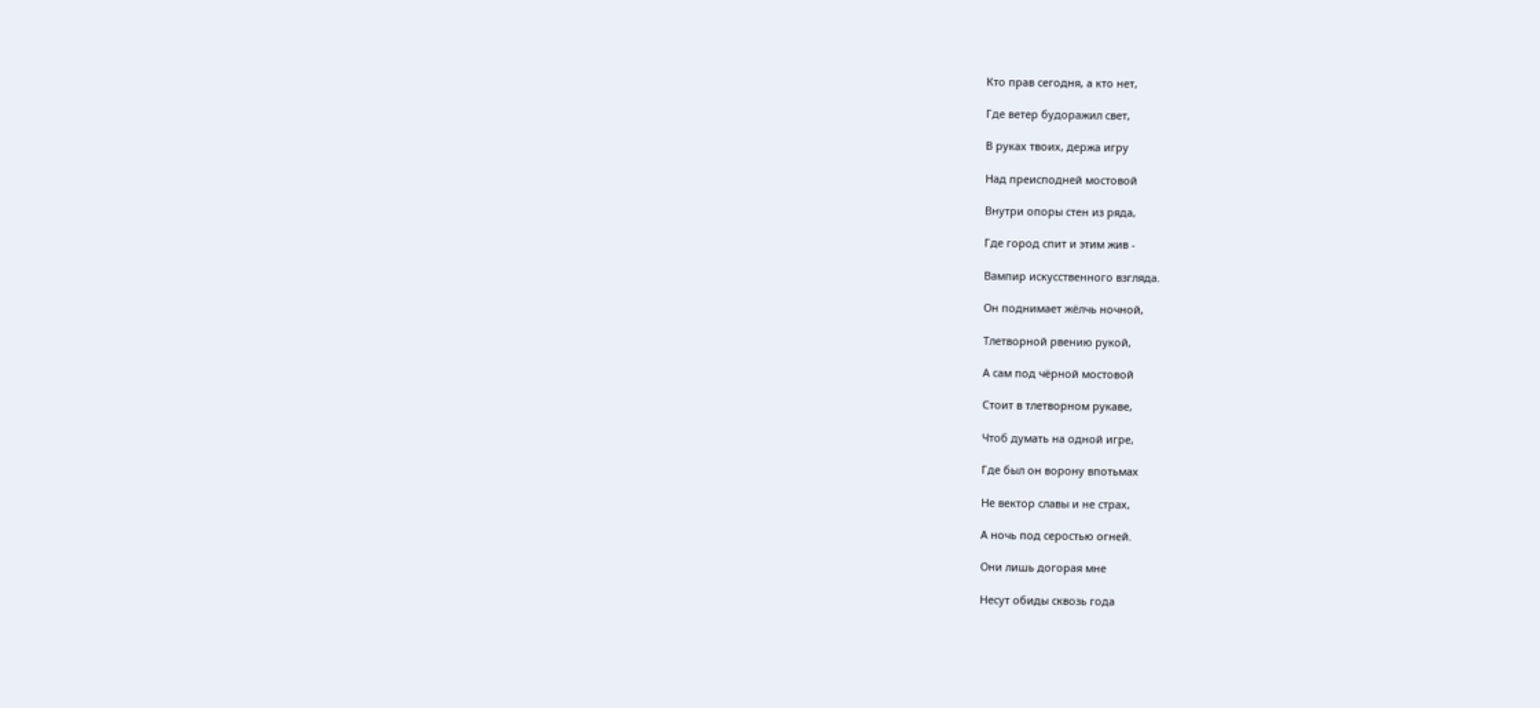Кто прав сегодня, а кто нет,

Где ветер будоражил свет,

В руках твоих, держа игру

Над преисподней мостовой

Внутри опоры стен из ряда,

Где город спит и этим жив -

Вампир искусственного взгляда.

Он поднимает жёлчь ночной,

Тлетворной рвению рукой,

А сам под чёрной мостовой

Стоит в тлетворном рукаве,

Чтоб думать на одной игре,

Где был он ворону впотьмах

Не вектор славы и не страх,

А ночь под серостью огней.

Они лишь догорая мне

Несут обиды сквозь года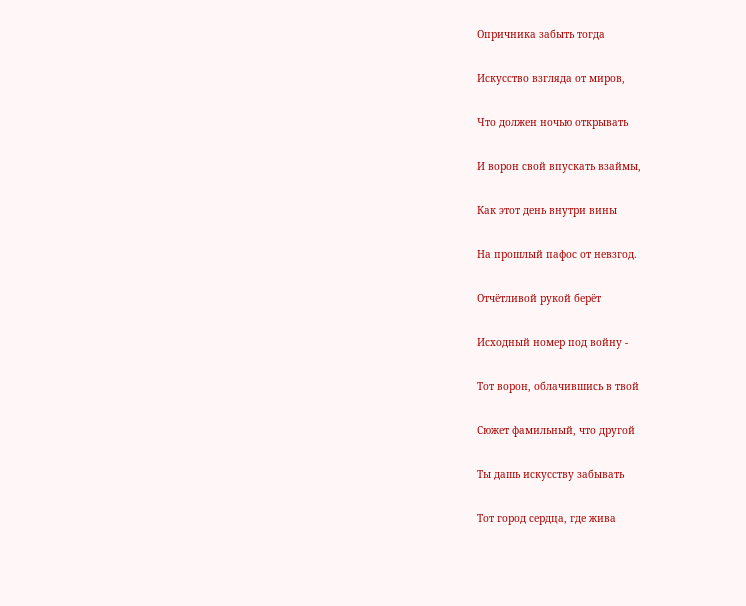Опричника забыть тогда

Искусство взгляда от миров,

Что должен ночью открывать

И ворон свой впускать взаймы,

Как этот день внутри вины

На прошлый пафос от невзгод.

Отчётливой рукой берёт

Исходный номер под войну -

Тот ворон, облачившись в твой

Сюжет фамильный, что другой

Ты дашь искусству забывать

Тот город сердца, где жива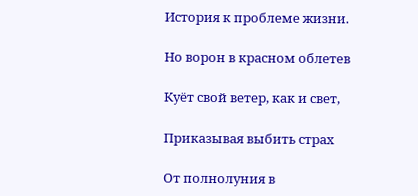История к проблеме жизни.

Но ворон в красном облетев

Куёт свой ветер, как и свет,

Приказывая выбить страх

От полнолуния в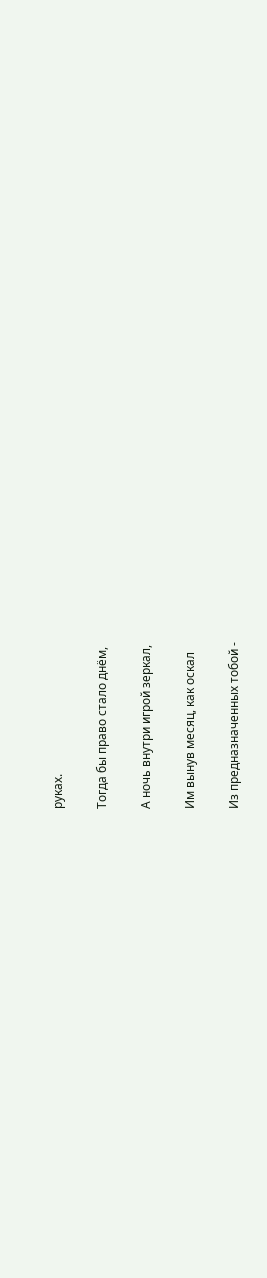руках.

Тогда бы право стало днём,

А ночь внутри игрой зеркал,

Им вынув месяц, как оскал

Из предназначенных тобой -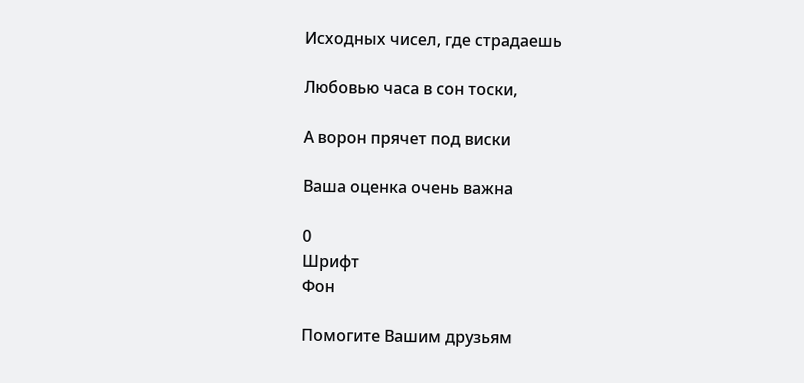Исходных чисел, где страдаешь

Любовью часа в сон тоски,

А ворон прячет под виски

Ваша оценка очень важна

0
Шрифт
Фон

Помогите Вашим друзьям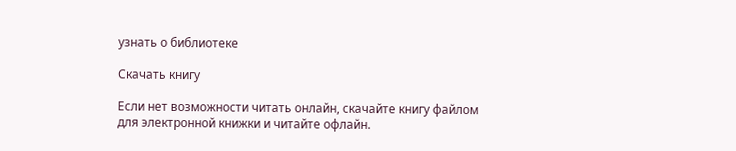узнать о библиотеке

Скачать книгу

Если нет возможности читать онлайн, скачайте книгу файлом для электронной книжки и читайте офлайн.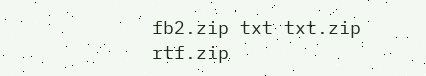fb2.zip txt txt.zip rtf.zip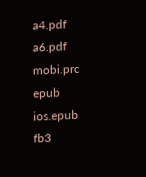a4.pdf a6.pdf mobi.prc epub ios.epub fb3